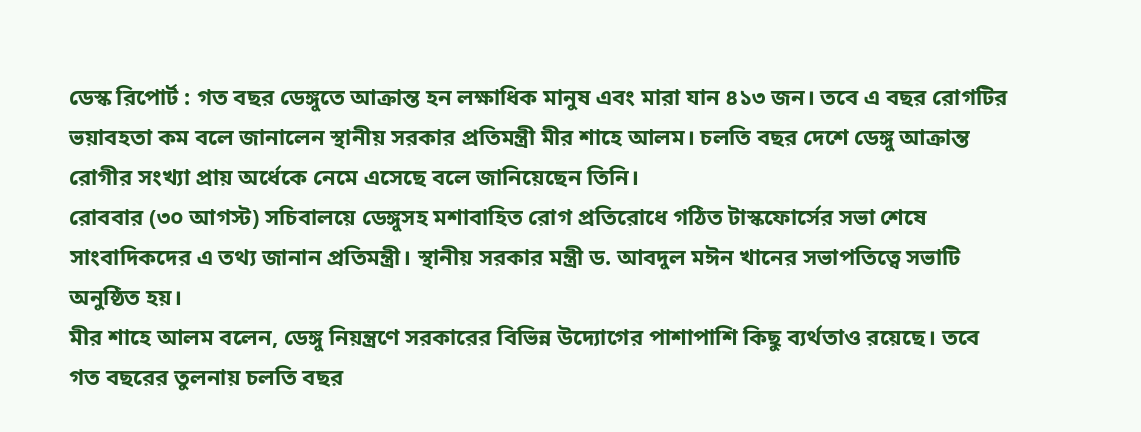ডেস্ক রিপোর্ট : গত বছর ডেঙ্গুতে আক্রান্ত হন লক্ষাধিক মানুষ এবং মারা যান ৪১৩ জন। তবে এ বছর রোগটির ভয়াবহতা কম বলে জানালেন স্থানীয় সরকার প্রতিমন্ত্রী মীর শাহে আলম। চলতি বছর দেশে ডেঙ্গু আক্রান্ত রোগীর সংখ্যা প্রায় অর্ধেকে নেমে এসেছে বলে জানিয়েছেন তিনি।
রোববার (৩০ আগস্ট) সচিবালয়ে ডেঙ্গুসহ মশাবাহিত রোগ প্রতিরোধে গঠিত টাস্কফোর্সের সভা শেষে সাংবাদিকদের এ তথ্য জানান প্রতিমন্ত্রী। স্থানীয় সরকার মন্ত্রী ড. আবদুল মঈন খানের সভাপতিত্বে সভাটি অনুষ্ঠিত হয়।
মীর শাহে আলম বলেন, ডেঙ্গু নিয়ন্ত্রণে সরকারের বিভিন্ন উদ্যোগের পাশাপাশি কিছু ব্যর্থতাও রয়েছে। তবে গত বছরের তুলনায় চলতি বছর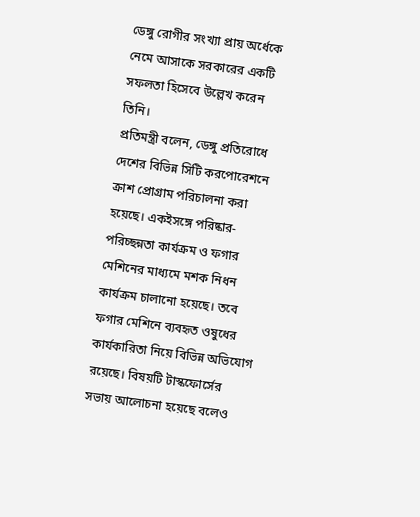ডেঙ্গু রোগীর সংখ্যা প্রায় অর্ধেকে নেমে আসাকে সরকারের একটি সফলতা হিসেবে উল্লেখ করেন তিনি।
প্রতিমন্ত্রী বলেন, ডেঙ্গু প্রতিরোধে দেশের বিভিন্ন সিটি করপোরেশনে ক্রাশ প্রোগ্রাম পরিচালনা করা হয়েছে। একইসঙ্গে পরিষ্কার-পরিচ্ছন্নতা কার্যক্রম ও ফগার মেশিনের মাধ্যমে মশক নিধন কার্যক্রম চালানো হয়েছে। তবে ফগার মেশিনে ব্যবহৃত ওষুধের কার্যকারিতা নিয়ে বিভিন্ন অভিযোগ রয়েছে। বিষয়টি টাস্কফোর্সের সভায় আলোচনা হয়েছে বলেও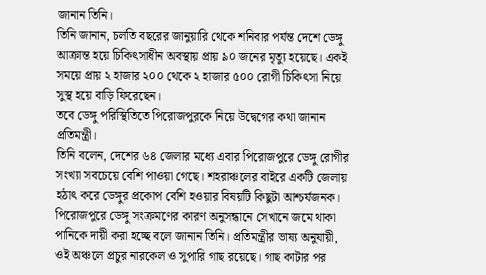জানান তিনি।
তিনি জানান, চলতি বছরের জানুয়ারি থেকে শনিবার পর্যন্ত দেশে ডেঙ্গু আক্রান্ত হয়ে চিকিৎসাধীন অবস্থায় প্রায় ৯০ জনের মৃত্যু হয়েছে। একই সময়ে প্রায় ২ হাজার ২০০ থেকে ২ হাজার ৫০০ রোগী চিকিৎসা নিয়ে সুস্থ হয়ে বাড়ি ফিরেছেন।
তবে ডেঙ্গু পরিস্থিতিতে পিরোজপুরকে নিয়ে উদ্বেগের কথা জানান প্রতিমন্ত্রী।
তিনি বলেন, দেশের ৬৪ জেলার মধ্যে এবার পিরোজপুরে ডেঙ্গু রোগীর সংখ্যা সবচেয়ে বেশি পাওয়া গেছে। শহরাঞ্চলের বাইরে একটি জেলায় হঠাৎ করে ডেঙ্গুর প্রকোপ বেশি হওয়ার বিষয়টি কিছুটা আশ্চর্যজনক।
পিরোজপুরে ডেঙ্গু সংক্রমণের কারণ অনুসন্ধানে সেখানে জমে থাকা পানিকে দায়ী করা হচ্ছে বলে জানান তিনি। প্রতিমন্ত্রীর ভাষ্য অনুযায়ী, ওই অঞ্চলে প্রচুর নারকেল ও সুপারি গাছ রয়েছে। গাছ কাটার পর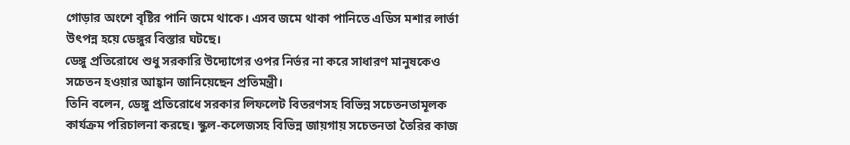গোড়ার অংশে বৃষ্টির পানি জমে থাকে। এসব জমে থাকা পানিতে এডিস মশার লার্ভা উৎপন্ন হয়ে ডেঙ্গুর বিস্তার ঘটছে।
ডেঙ্গু প্রতিরোধে শুধু সরকারি উদ্যোগের ওপর নির্ভর না করে সাধারণ মানুষকেও সচেতন হওয়ার আহ্বান জানিয়েছেন প্রতিমন্ত্রী।
তিনি বলেন, ডেঙ্গু প্রতিরোধে সরকার লিফলেট বিতরণসহ বিভিন্ন সচেতনতামূলক কার্যক্রম পরিচালনা করছে। স্কুল-কলেজসহ বিভিন্ন জায়গায় সচেতনতা তৈরির কাজ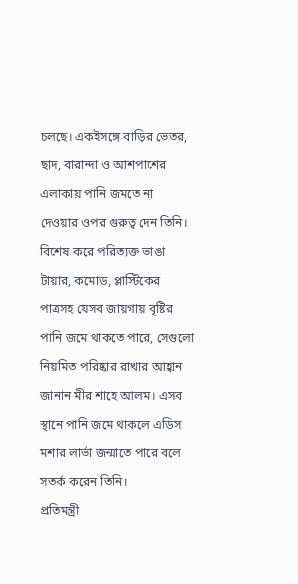চলছে। একইসঙ্গে বাড়ির ভেতর, ছাদ, বারান্দা ও আশপাশের এলাকায় পানি জমতে না দেওয়ার ওপর গুরুত্ব দেন তিনি।
বিশেষ করে পরিত্যক্ত ভাঙা টায়ার, কমোড, প্লাস্টিকের পাত্রসহ যেসব জায়গায় বৃষ্টির পানি জমে থাকতে পারে, সেগুলো নিয়মিত পরিষ্কার রাখার আহ্বান জানান মীর শাহে আলম। এসব স্থানে পানি জমে থাকলে এডিস মশার লার্ভা জন্মাতে পারে বলে সতর্ক করেন তিনি।
প্রতিমন্ত্রী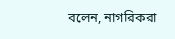বলেন, নাগরিকরা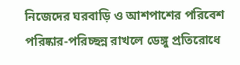নিজেদের ঘরবাড়ি ও আশপাশের পরিবেশ পরিষ্কার-পরিচ্ছন্ন রাখলে ডেঙ্গু প্রতিরোধে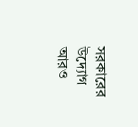সরকারের উদ্যোগ আরও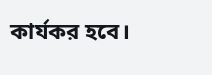কার্যকর হবে।